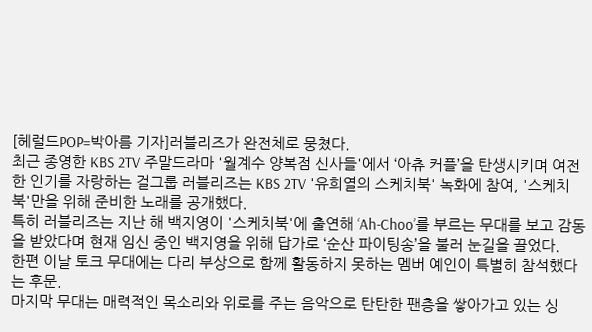[헤럴드POP=박아름 기자]러블리즈가 완전체로 뭉쳤다.
최근 종영한 KBS 2TV 주말드라마 '월계수 양복점 신사들'에서 ‘아츄 커플’을 탄생시키며 여전한 인기를 자랑하는 걸그룹 러블리즈는 KBS 2TV '유희열의 스케치북' 녹화에 참여, '스케치북'만을 위해 준비한 노래를 공개했다.
특히 러블리즈는 지난 해 백지영이 '스케치북'에 출연해 ‘Ah-Choo’를 부르는 무대를 보고 감동을 받았다며 현재 임신 중인 백지영을 위해 답가로 ‘순산 파이팅송’을 불러 눈길을 끌었다.
한편 이날 토크 무대에는 다리 부상으로 함께 활동하지 못하는 멤버 예인이 특별히 참석했다는 후문.
마지막 무대는 매력적인 목소리와 위로를 주는 음악으로 탄탄한 팬층을 쌓아가고 있는 싱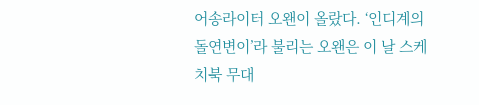어송라이터 오왠이 올랐다. ‘인디계의 돌연변이’라 불리는 오왠은 이 날 스케치북 무대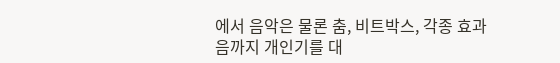에서 음악은 물론 춤, 비트박스, 각종 효과음까지 개인기를 대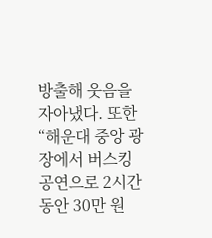방출해 웃음을 자아냈다. 또한 “해운대 중앙 광장에서 버스킹 공연으로 2시간 동안 30만 원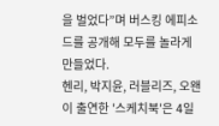을 벌었다”며 버스킹 에피소드를 공개해 모두를 놀라게 만들었다.
헨리, 박지윤, 러블리즈, 오왠이 출연한 '스케치북'은 4일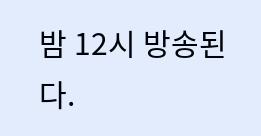밤 12시 방송된다.